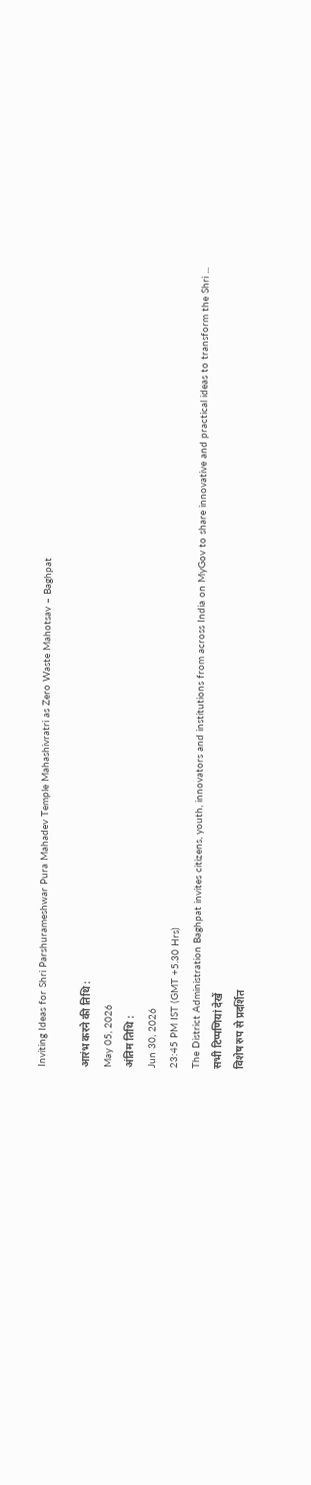Inviting Ideas for Shri Parshurameshwar Pura Mahadev Temple Mahashivratri as Zero Waste Mahotsav – Baghpat

आरंभ करने की तिथि :
May 05, 2026
अंतिम तिथि :
Jun 30, 2026
23:45 PM IST (GMT +5.30 Hrs)
The District Administration Baghpat invites citizens, youth, innovators and institutions from across India on MyGov to share innovative and practical ideas to transform the Shri ...
सभी टिप्पणियां देखें
विशेष रुप से प्रदर्शित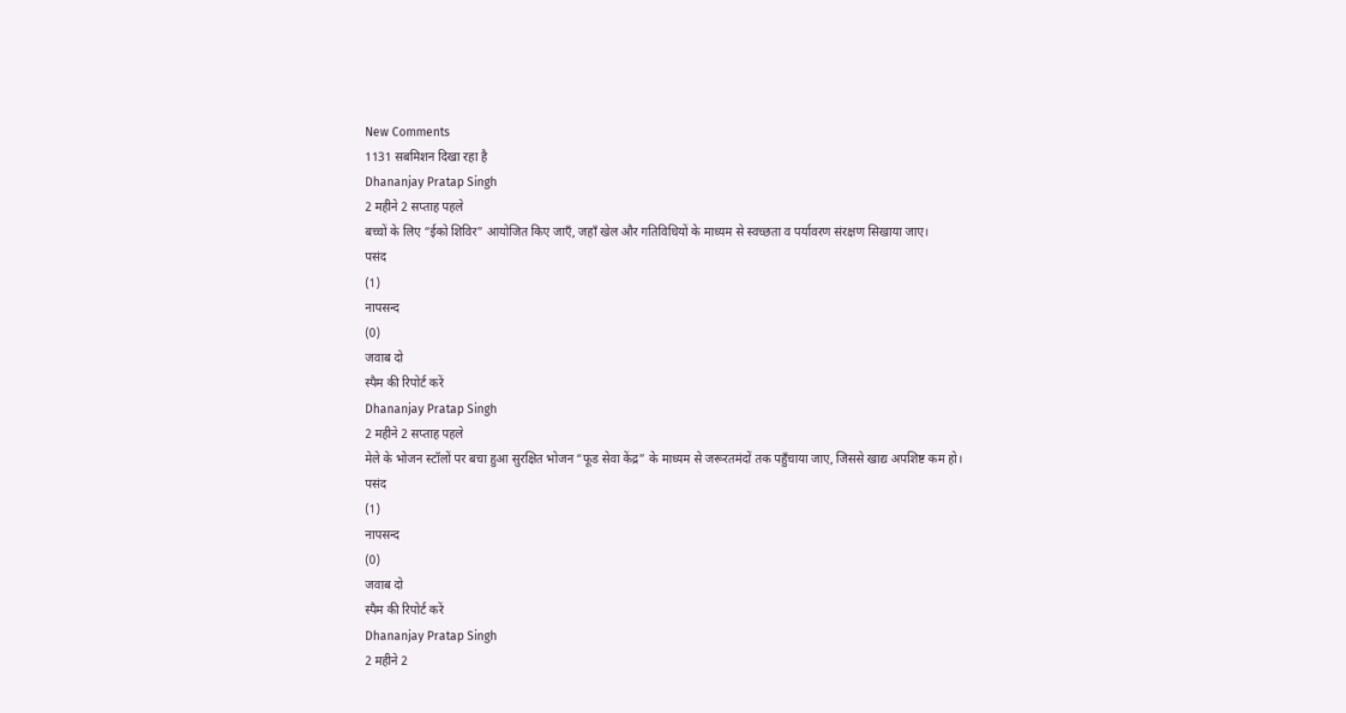New Comments
1131 सबमिशन दिखा रहा है
Dhananjay Pratap Singh
2 महीने 2 सप्ताह पहले
बच्चों के लिए “ईको शिविर” आयोजित किए जाएँ, जहाँ खेल और गतिविधियों के माध्यम से स्वच्छता व पर्यावरण संरक्षण सिखाया जाए।
पसंद
(1)
नापसन्द
(0)
जवाब दो
स्पैम की रिपोर्ट करें
Dhananjay Pratap Singh
2 महीने 2 सप्ताह पहले
मेले के भोजन स्टॉलों पर बचा हुआ सुरक्षित भोजन “फूड सेवा केंद्र” के माध्यम से जरूरतमंदों तक पहुँचाया जाए, जिससे खाद्य अपशिष्ट कम हो।
पसंद
(1)
नापसन्द
(0)
जवाब दो
स्पैम की रिपोर्ट करें
Dhananjay Pratap Singh
2 महीने 2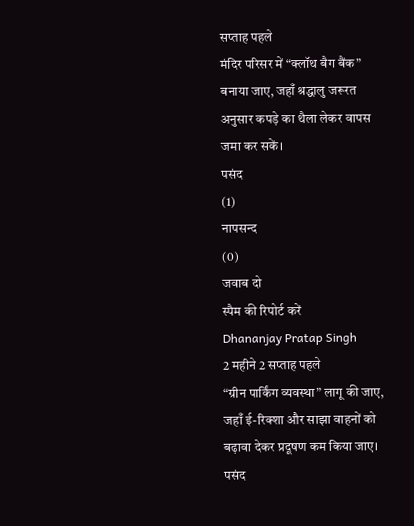सप्ताह पहले
मंदिर परिसर में “क्लॉथ बैग बैंक” बनाया जाए, जहाँ श्रद्धालु जरूरत अनुसार कपड़े का थैला लेकर वापस जमा कर सकें।
पसंद
(1)
नापसन्द
(0)
जवाब दो
स्पैम की रिपोर्ट करें
Dhananjay Pratap Singh
2 महीने 2 सप्ताह पहले
“ग्रीन पार्किंग व्यवस्था” लागू की जाए, जहाँ ई-रिक्शा और साझा वाहनों को बढ़ावा देकर प्रदूषण कम किया जाए।
पसंद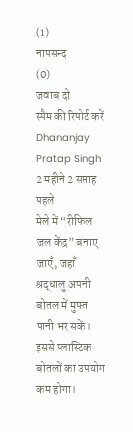(1)
नापसन्द
(0)
जवाब दो
स्पैम की रिपोर्ट करें
Dhananjay Pratap Singh
2 महीने 2 सप्ताह पहले
मेले में “रीफिल जल केंद्र” बनाए जाएँ, जहाँ श्रद्धालु अपनी बोतल में मुफ्त पानी भर सकें। इससे प्लास्टिक बोतलों का उपयोग कम होगा।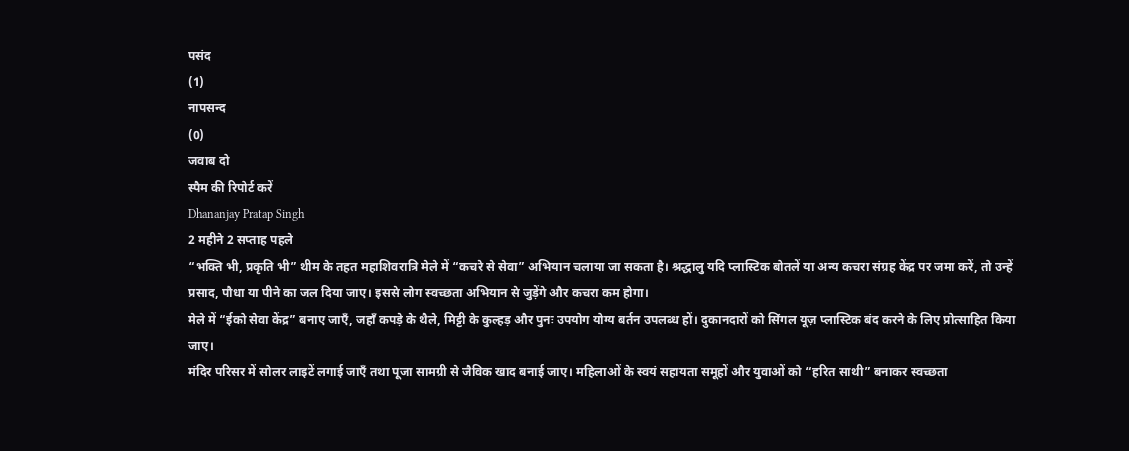पसंद
(1)
नापसन्द
(0)
जवाब दो
स्पैम की रिपोर्ट करें
Dhananjay Pratap Singh
2 महीने 2 सप्ताह पहले
“भक्ति भी, प्रकृति भी” थीम के तहत महाशिवरात्रि मेले में “कचरे से सेवा” अभियान चलाया जा सकता है। श्रद्धालु यदि प्लास्टिक बोतलें या अन्य कचरा संग्रह केंद्र पर जमा करें, तो उन्हें प्रसाद, पौधा या पीने का जल दिया जाए। इससे लोग स्वच्छता अभियान से जुड़ेंगे और कचरा कम होगा।
मेले में “ईको सेवा केंद्र” बनाए जाएँ, जहाँ कपड़े के थैले, मिट्टी के कुल्हड़ और पुनः उपयोग योग्य बर्तन उपलब्ध हों। दुकानदारों को सिंगल यूज़ प्लास्टिक बंद करने के लिए प्रोत्साहित किया जाए।
मंदिर परिसर में सोलर लाइटें लगाई जाएँ तथा पूजा सामग्री से जैविक खाद बनाई जाए। महिलाओं के स्वयं सहायता समूहों और युवाओं को “हरित साथी” बनाकर स्वच्छता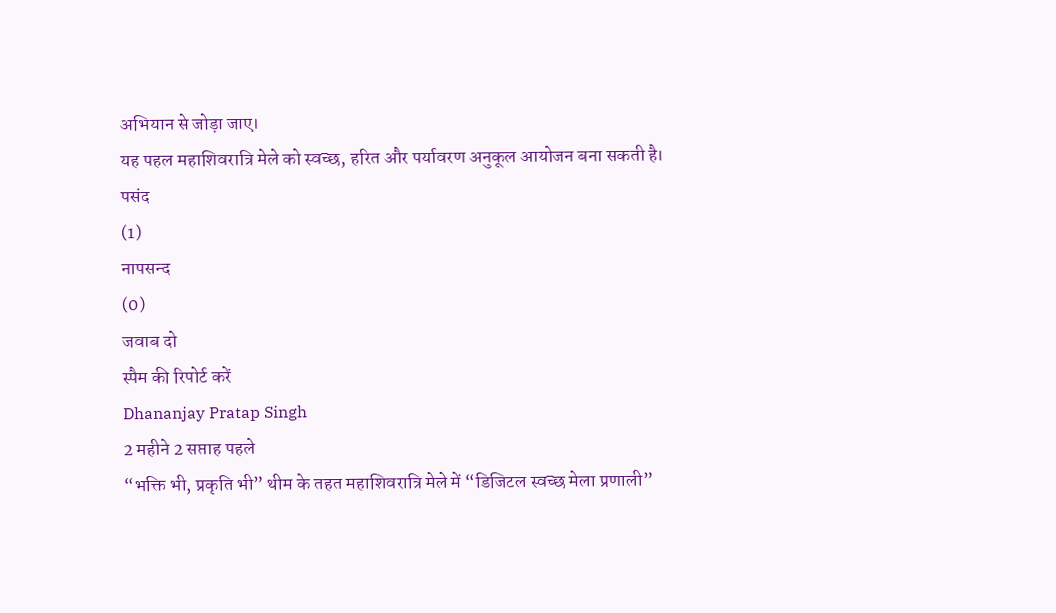अभियान से जोड़ा जाए।
यह पहल महाशिवरात्रि मेले को स्वच्छ, हरित और पर्यावरण अनुकूल आयोजन बना सकती है।
पसंद
(1)
नापसन्द
(0)
जवाब दो
स्पैम की रिपोर्ट करें
Dhananjay Pratap Singh
2 महीने 2 सप्ताह पहले
“भक्ति भी, प्रकृति भी” थीम के तहत महाशिवरात्रि मेले में “डिजिटल स्वच्छ मेला प्रणाली”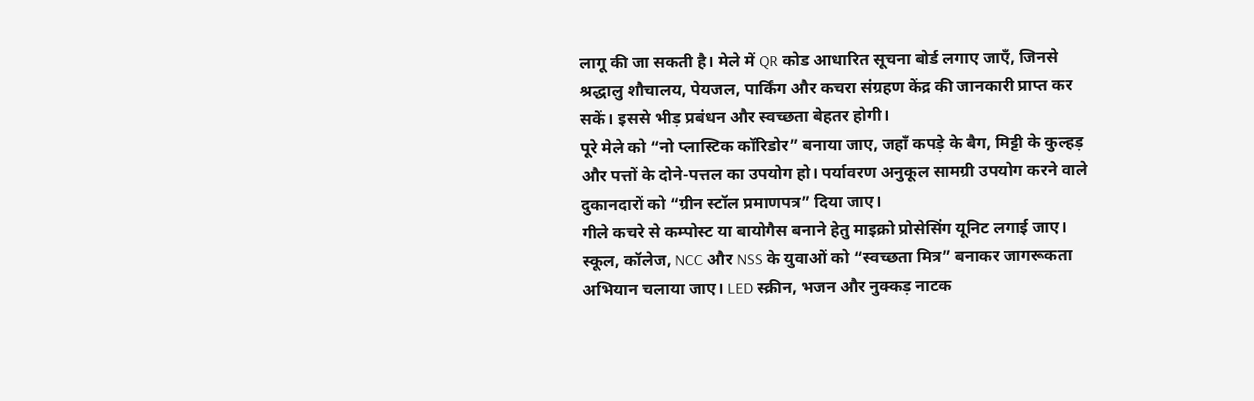लागू की जा सकती है। मेले में QR कोड आधारित सूचना बोर्ड लगाए जाएँ, जिनसे श्रद्धालु शौचालय, पेयजल, पार्किंग और कचरा संग्रहण केंद्र की जानकारी प्राप्त कर सकें। इससे भीड़ प्रबंधन और स्वच्छता बेहतर होगी।
पूरे मेले को “नो प्लास्टिक कॉरिडोर” बनाया जाए, जहाँ कपड़े के बैग, मिट्टी के कुल्हड़ और पत्तों के दोने-पत्तल का उपयोग हो। पर्यावरण अनुकूल सामग्री उपयोग करने वाले दुकानदारों को “ग्रीन स्टॉल प्रमाणपत्र” दिया जाए।
गीले कचरे से कम्पोस्ट या बायोगैस बनाने हेतु माइक्रो प्रोसेसिंग यूनिट लगाई जाए। स्कूल, कॉलेज, NCC और NSS के युवाओं को “स्वच्छता मित्र” बनाकर जागरूकता अभियान चलाया जाए। LED स्क्रीन, भजन और नुक्कड़ नाटक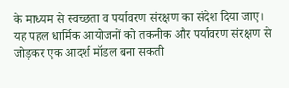के माध्यम से स्वच्छता व पर्यावरण संरक्षण का संदेश दिया जाए।
यह पहल धार्मिक आयोजनों को तकनीक और पर्यावरण संरक्षण से जोड़कर एक आदर्श मॉडल बना सकती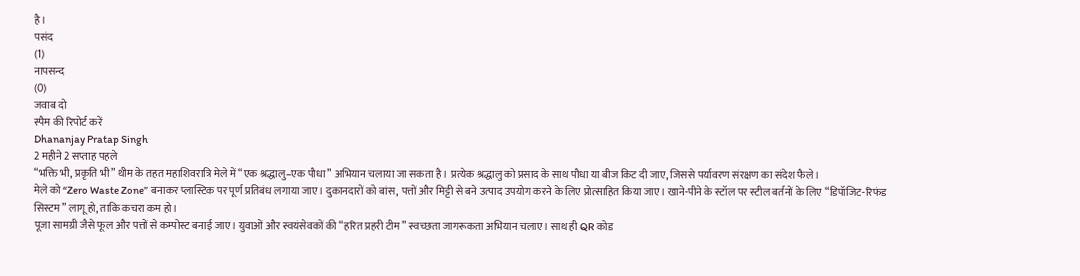है।
पसंद
(1)
नापसन्द
(0)
जवाब दो
स्पैम की रिपोर्ट करें
Dhananjay Pratap Singh
2 महीने 2 सप्ताह पहले
“भक्ति भी, प्रकृति भी” थीम के तहत महाशिवरात्रि मेले में “एक श्रद्धालु–एक पौधा” अभियान चलाया जा सकता है। प्रत्येक श्रद्धालु को प्रसाद के साथ पौधा या बीज किट दी जाए, जिससे पर्यावरण संरक्षण का संदेश फैले।
मेले को “Zero Waste Zone” बनाकर प्लास्टिक पर पूर्ण प्रतिबंध लगाया जाए। दुकानदारों को बांस, पत्तों और मिट्टी से बने उत्पाद उपयोग करने के लिए प्रोत्साहित किया जाए। खाने-पीने के स्टॉल पर स्टील बर्तनों के लिए “डिपॉजिट-रिफंड सिस्टम” लागू हो, ताकि कचरा कम हो।
पूजा सामग्री जैसे फूल और पत्तों से कम्पोस्ट बनाई जाए। युवाओं और स्वयंसेवकों की “हरित प्रहरी टीम” स्वच्छता जागरूकता अभियान चलाए। साथ ही QR कोड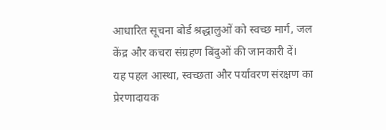आधारित सूचना बोर्ड श्रद्धालुओं को स्वच्छ मार्ग, जल केंद्र और कचरा संग्रहण बिंदुओं की जानकारी दें।
यह पहल आस्था, स्वच्छता और पर्यावरण संरक्षण का प्रेरणादायक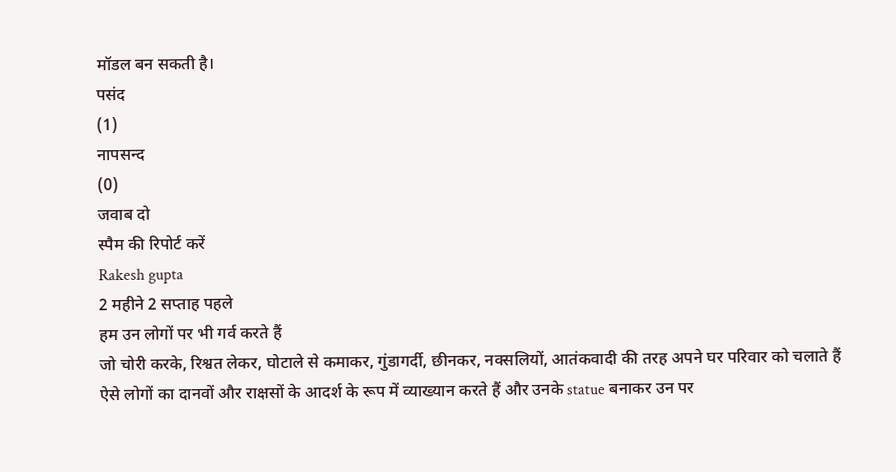मॉडल बन सकती है।
पसंद
(1)
नापसन्द
(0)
जवाब दो
स्पैम की रिपोर्ट करें
Rakesh gupta
2 महीने 2 सप्ताह पहले
हम उन लोगों पर भी गर्व करते हैं
जो चोरी करके, रिश्वत लेकर, घोटाले से कमाकर, गुंडागर्दी, छीनकर, नक्सलियों, आतंकवादी की तरह अपने घर परिवार को चलाते हैं
ऐसे लोगों का दानवों और राक्षसों के आदर्श के रूप में व्याख्यान करते हैं और उनके statue बनाकर उन पर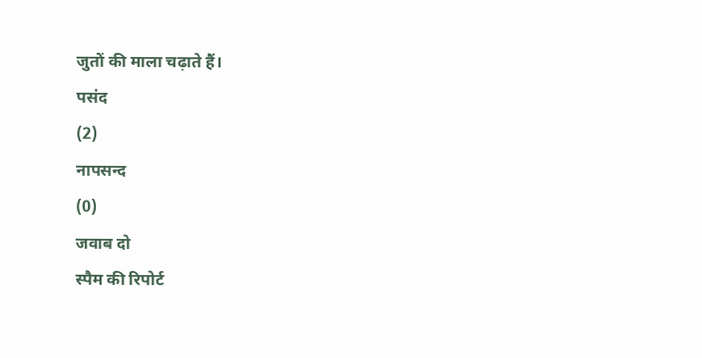जुतों की माला चढ़ाते हैं।
पसंद
(2)
नापसन्द
(0)
जवाब दो
स्पैम की रिपोर्ट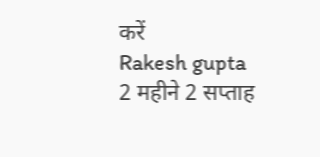करें
Rakesh gupta
2 महीने 2 सप्ताह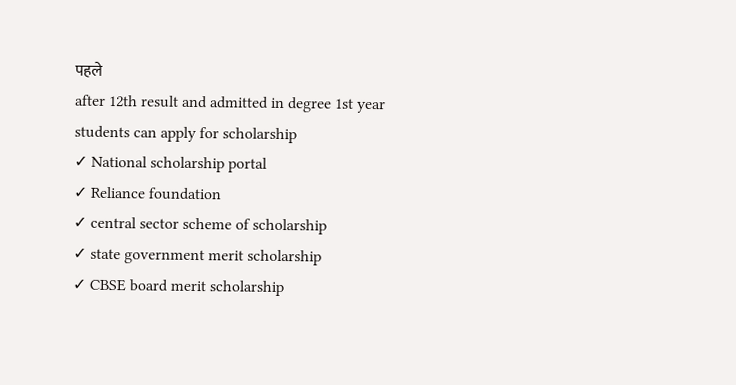पहले
after 12th result and admitted in degree 1st year students can apply for scholarship
✓ National scholarship portal
✓ Reliance foundation
✓ central sector scheme of scholarship
✓ state government merit scholarship
✓ CBSE board merit scholarship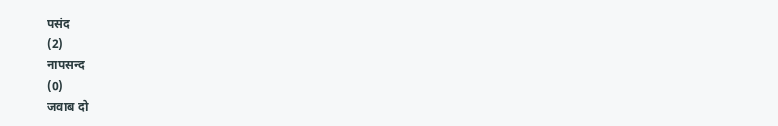पसंद
(2)
नापसन्द
(0)
जवाब दो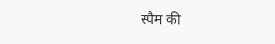स्पैम की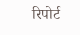रिपोर्ट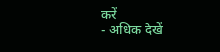करें
- अधिक देखें